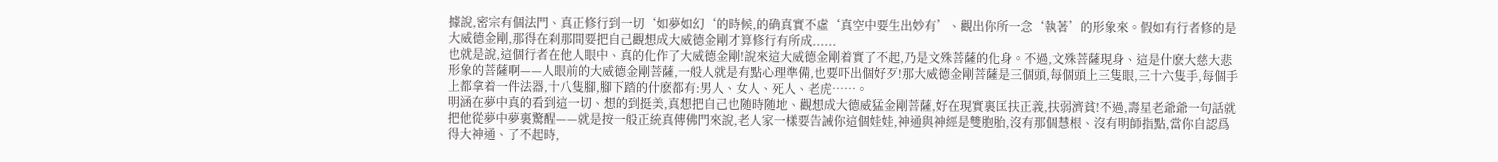據說,密宗有個法門、真正修行到一切‘如夢如幻‘的時候,的确真實不虛‘真空中要生出妙有’、觀出你所一念‘執著’的形象來。假如有行者修的是大威德金剛,那得在刹那間要把自己觀想成大威德金剛才算修行有所成......
也就是說,這個行者在他人眼中、真的化作了大威德金剛!說來這大威德金剛着實了不起,乃是文殊菩薩的化身。不過,文殊菩薩現身、這是什麽大慈大悲形象的菩薩啊——人眼前的大威德金剛菩薩,一般人就是有點心理準備,也要吓出個好歹!那大威德金剛菩薩是三個頭,每個頭上三隻眼,三十六隻手,每個手上都拿着一件法器,十八隻腳,腳下踏的什麽都有:男人、女人、死人、老虎……。
明涵在夢中真的看到這一切、想的到挺美,真想把自己也随時随地、觀想成大德威猛金剛菩薩,好在現實裏匡扶正義,扶弱濟貧!不過,壽星老爺爺一句話就把他從夢中夢裏驚醒——就是按一般正統真傳佛門來說,老人家一樣要告誡你這個娃娃,神通與神經是雙胞胎,沒有那個慧根、沒有明師指點,當你自認爲得大神通、了不起時,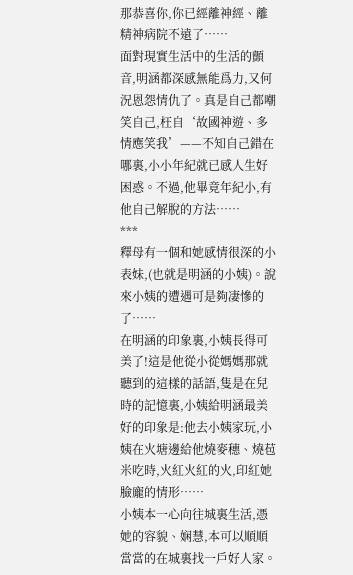那恭喜你,你已經離神經、離精神病院不遠了……
面對現實生活中的生活的顫音,明涵都深感無能爲力,又何況恩怨情仇了。真是自己都嘲笑自己,枉自‘故國神遊、多情應笑我’——不知自己錯在哪裏,小小年紀就已感人生好困惑。不過,他畢竟年紀小,有他自己解脫的方法……
***
釋母有一個和她感情很深的小表妹,(也就是明涵的小姨)。說來小姨的遭遇可是夠凄慘的了……
在明涵的印象裏,小姨長得可美了!這是他從小從媽媽那就聽到的這樣的話語,隻是在兒時的記憶裏,小姨給明涵最美好的印象是:他去小姨家玩,小姨在火塘邊給他燒麥穗、燒苞米吃時,火紅火紅的火,印紅她臉龐的情形……
小姨本一心向往城裏生活,憑她的容貌、娴慧,本可以順順當當的在城裏找一戶好人家。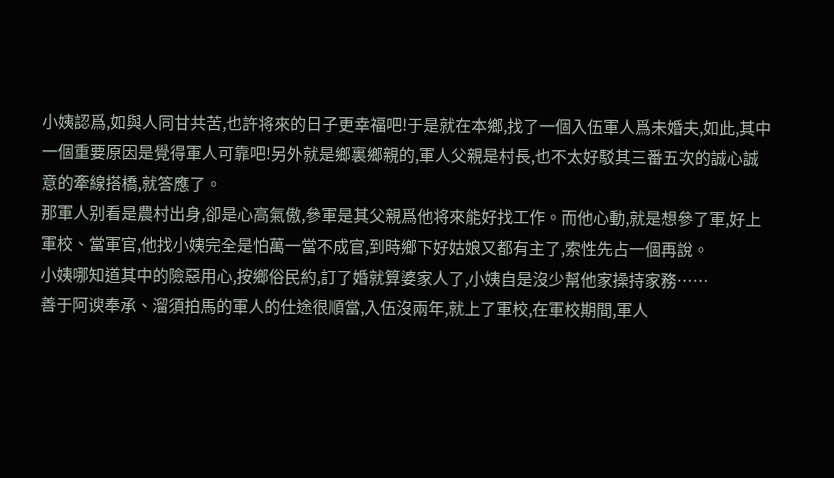小姨認爲,如與人同甘共苦,也許将來的日子更幸福吧!于是就在本鄉,找了一個入伍軍人爲未婚夫,如此,其中一個重要原因是覺得軍人可靠吧!另外就是鄉裏鄉親的,軍人父親是村長,也不太好駁其三番五次的誠心誠意的牽線搭橋,就答應了。
那軍人别看是農村出身,卻是心高氣傲,參軍是其父親爲他将來能好找工作。而他心動,就是想參了軍,好上軍校、當軍官,他找小姨完全是怕萬一當不成官,到時鄉下好姑娘又都有主了,索性先占一個再說。
小姨哪知道其中的險惡用心,按鄉俗民約,訂了婚就算婆家人了,小姨自是沒少幫他家操持家務……
善于阿谀奉承、溜須拍馬的軍人的仕途很順當,入伍沒兩年,就上了軍校,在軍校期間,軍人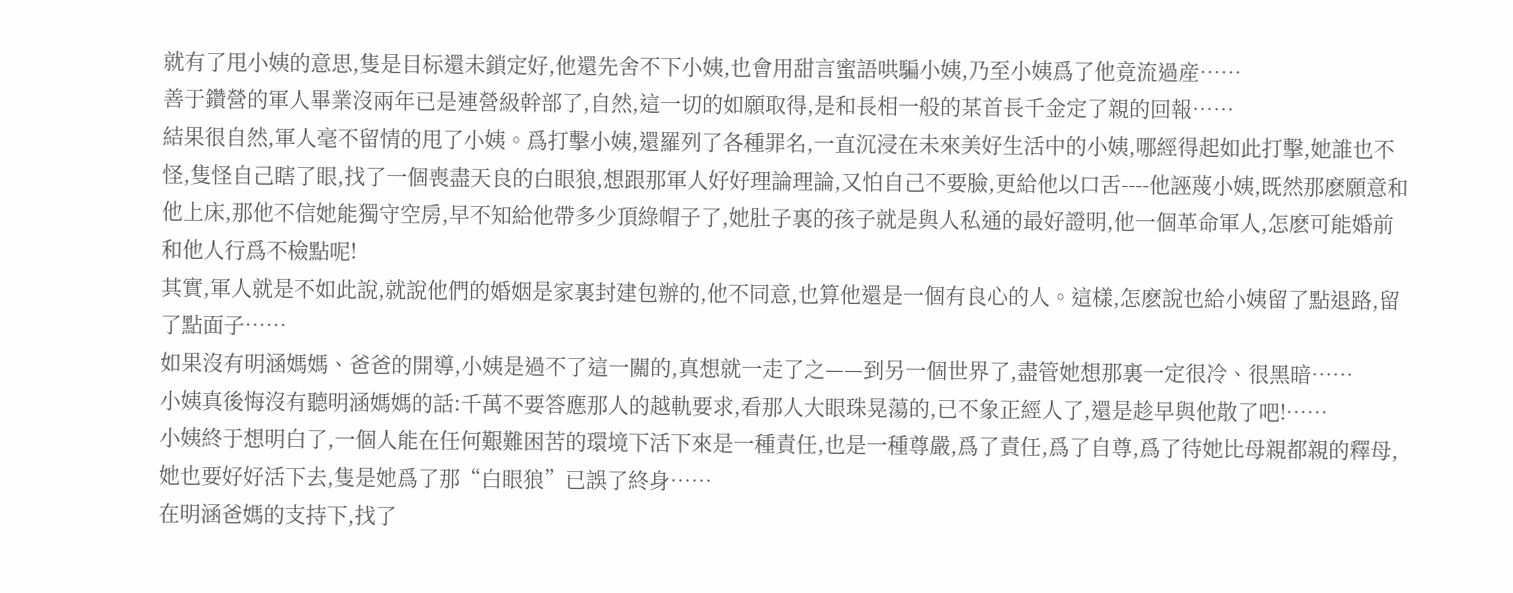就有了甩小姨的意思,隻是目标還未鎖定好,他還先舍不下小姨,也會用甜言蜜語哄騙小姨,乃至小姨爲了他竟流過産……
善于鑽營的軍人畢業沒兩年已是連營級幹部了,自然,這一切的如願取得,是和長相一般的某首長千金定了親的回報……
結果很自然,軍人毫不留情的甩了小姨。爲打擊小姨,還羅列了各種罪名,一直沉浸在未來美好生活中的小姨,哪經得起如此打擊,她誰也不怪,隻怪自己瞎了眼,找了一個喪盡天良的白眼狼,想跟那軍人好好理論理論,又怕自己不要臉,更給他以口舌----他誣蔑小姨,既然那麽願意和他上床,那他不信她能獨守空房,早不知給他帶多少頂綠帽子了,她肚子裏的孩子就是與人私通的最好證明,他一個革命軍人,怎麽可能婚前和他人行爲不檢點呢!
其實,軍人就是不如此說,就說他們的婚姻是家裏封建包辦的,他不同意,也算他還是一個有良心的人。這樣,怎麽說也給小姨留了點退路,留了點面子……
如果沒有明涵媽媽、爸爸的開導,小姨是過不了這一關的,真想就一走了之——到另一個世界了,盡管她想那裏一定很冷、很黑暗……
小姨真後悔沒有聽明涵媽媽的話:千萬不要答應那人的越軌要求,看那人大眼珠晃蕩的,已不象正經人了,還是趁早與他散了吧!……
小姨終于想明白了,一個人能在任何艱難困苦的環境下活下來是一種責任,也是一種尊嚴,爲了責任,爲了自尊,爲了待她比母親都親的釋母,她也要好好活下去,隻是她爲了那“白眼狼”已誤了終身……
在明涵爸媽的支持下,找了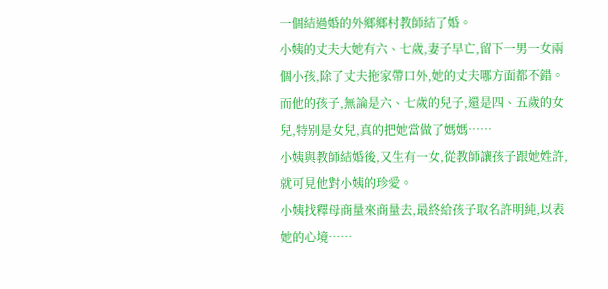一個結過婚的外鄉鄉村教師結了婚。
小姨的丈夫大她有六、七歲,妻子早亡,留下一男一女兩個小孩,除了丈夫拖家帶口外,她的丈夫哪方面都不錯。而他的孩子,無論是六、七歲的兒子,還是四、五歲的女兒,特别是女兒,真的把她當做了媽媽……
小姨與教師結婚後,又生有一女,從教師讓孩子跟她姓許,就可見他對小姨的珍愛。
小姨找釋母商量來商量去,最終給孩子取名許明純,以表她的心境……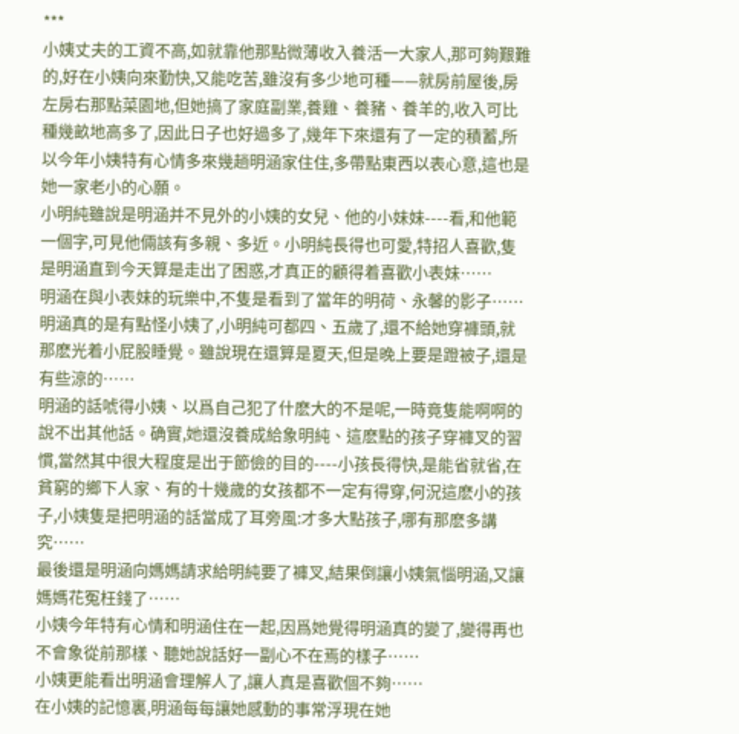***
小姨丈夫的工資不高,如就靠他那點微薄收入養活一大家人,那可夠艱難的,好在小姨向來勤快,又能吃苦,雖沒有多少地可種——就房前屋後,房左房右那點菜園地,但她搞了家庭副業,養雞、養豬、養羊的,收入可比種幾畝地高多了,因此日子也好過多了,幾年下來還有了一定的積蓄,所以今年小姨特有心情多來幾趟明涵家住住,多帶點東西以表心意,這也是她一家老小的心願。
小明純雖說是明涵并不見外的小姨的女兒、他的小妹妹----看,和他範一個字,可見他倆該有多親、多近。小明純長得也可愛,特招人喜歡,隻是明涵直到今天算是走出了困惑,才真正的顧得着喜歡小表妹……
明涵在與小表妹的玩樂中,不隻是看到了當年的明荷、永馨的影子……
明涵真的是有點怪小姨了,小明純可都四、五歲了,還不給她穿褲頭,就那麽光着小屁股睡覺。雖說現在還算是夏天,但是晚上要是蹬被子,還是有些涼的……
明涵的話唬得小姨、以爲自己犯了什麽大的不是呢,一時竟隻能啊啊的說不出其他話。确實,她還沒養成給象明純、這麽點的孩子穿褲叉的習慣,當然其中很大程度是出于節儉的目的----小孩長得快,是能省就省,在貧窮的鄉下人家、有的十幾歲的女孩都不一定有得穿,何況這麽小的孩子,小姨隻是把明涵的話當成了耳旁風:才多大點孩子,哪有那麽多講究……
最後還是明涵向媽媽請求給明純要了褲叉,結果倒讓小姨氣惱明涵,又讓媽媽花冤枉錢了……
小姨今年特有心情和明涵住在一起,因爲她覺得明涵真的變了,變得再也不會象從前那樣、聽她說話好一副心不在焉的樣子……
小姨更能看出明涵會理解人了,讓人真是喜歡個不夠……
在小姨的記憶裏,明涵每每讓她感動的事常浮現在她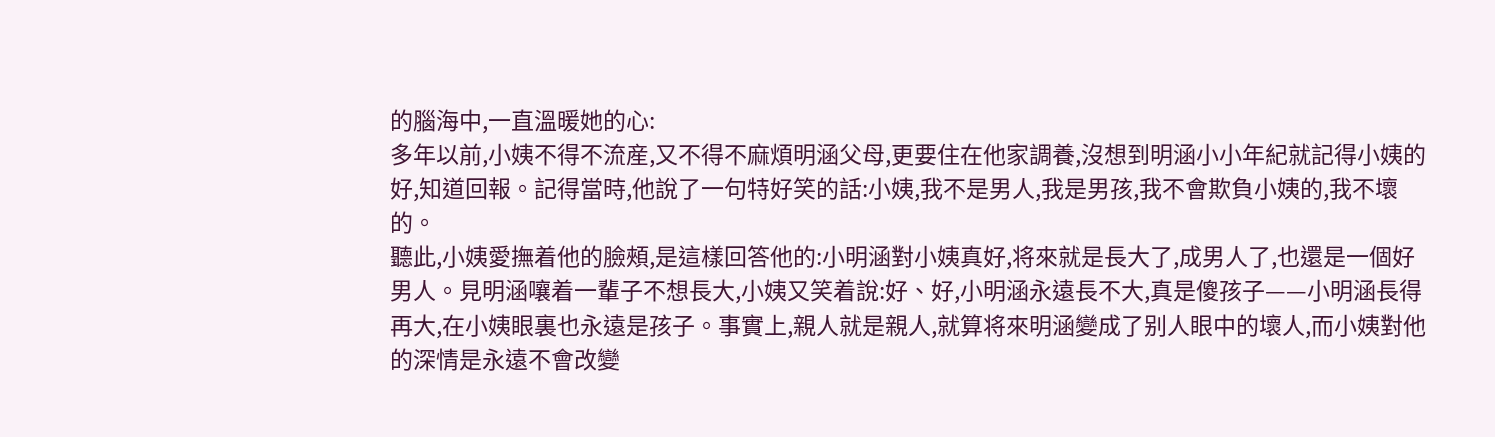的腦海中,一直溫暖她的心:
多年以前,小姨不得不流産,又不得不麻煩明涵父母,更要住在他家調養,沒想到明涵小小年紀就記得小姨的好,知道回報。記得當時,他說了一句特好笑的話:小姨,我不是男人,我是男孩,我不會欺負小姨的,我不壞的。
聽此,小姨愛撫着他的臉頰,是這樣回答他的:小明涵對小姨真好,将來就是長大了,成男人了,也還是一個好男人。見明涵嚷着一輩子不想長大,小姨又笑着說:好、好,小明涵永遠長不大,真是傻孩子——小明涵長得再大,在小姨眼裏也永遠是孩子。事實上,親人就是親人,就算将來明涵變成了别人眼中的壞人,而小姨對他的深情是永遠不會改變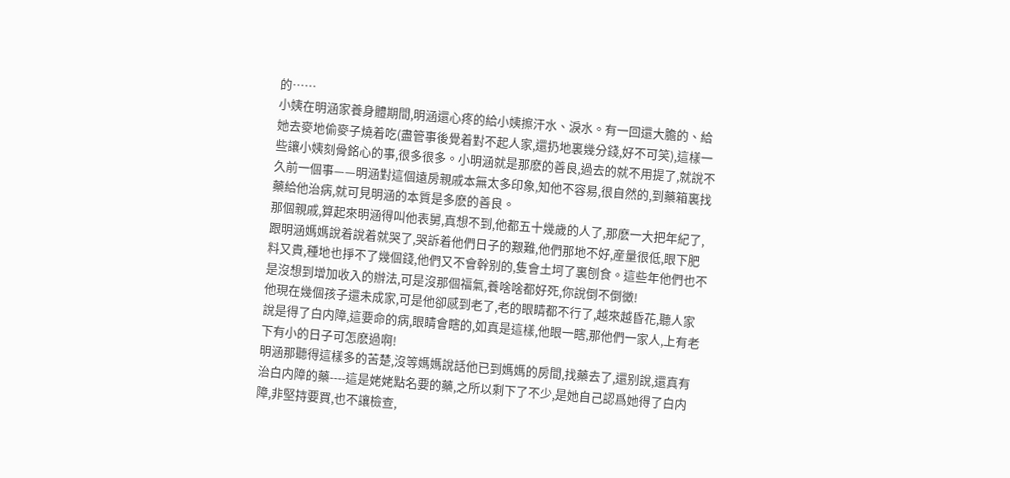的……
小姨在明涵家養身體期間,明涵還心疼的給小姨擦汗水、淚水。有一回還大膽的、給她去麥地偷麥子燒着吃(盡管事後覺着對不起人家,還扔地裏幾分錢,好不可笑),這樣一些讓小姨刻骨銘心的事,很多很多。小明涵就是那麽的善良,過去的就不用提了,就說不久前一個事——明涵對這個遠房親戚本無太多印象,知他不容易,很自然的,到藥箱裏找藥給他治病,就可見明涵的本質是多麽的善良。
那個親戚,算起來明涵得叫他表舅,真想不到,他都五十幾歲的人了,那麽一大把年紀了,跟明涵媽媽說着說着就哭了,哭訴着他們日子的艱難,他們那地不好,産量很低,眼下肥料又貴,種地也掙不了幾個錢,他們又不會幹别的,隻會土坷了裏刨食。這些年他們也不是沒想到增加收入的辦法,可是沒那個福氣,養啥啥都好死,你說倒不倒黴!
他現在幾個孩子還未成家,可是他卻感到老了,老的眼睛都不行了,越來越昏花,聽人家說是得了白内障,這要命的病,眼睛會瞎的,如真是這樣,他眼一瞎,那他們一家人,上有老下有小的日子可怎麽過啊!
明涵那聽得這樣多的苦楚,沒等媽媽說話他已到媽媽的房間,找藥去了,還别說,還真有治白内障的藥----這是姥姥點名要的藥,之所以剩下了不少,是她自己認爲她得了白内障,非堅持要買,也不讓檢查,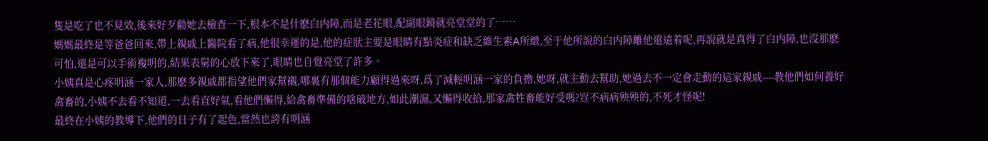隻是吃了也不見效,後來好歹勸她去檢查一下,根本不是什麽白内障,而是老花眼,配副眼鏡就亮堂堂的了……
媽媽最終是等爸爸回來,帶上親戚上醫院看了病,他很幸運的是,他的症狀主要是眼睛有點炎症和缺乏維生素A所緻,至于他所說的白内障離他還遠着呢,再說就是真得了白内障,也沒那麽可怕,還是可以手術複明的,結果表舅的心放下來了,眼睛也自覺亮堂了許多。
小姨真是心疼明涵一家人,那麽多親戚都指望他們家幫襯,哪裏有那個能力顧得過來呀,爲了減輕明涵一家的負擔,她呀,就主動去幫助,她過去不一定會走動的這家親戚----教他們如何養好禽畜的,小姨不去看不知道,一去看直好氣,看他們懶得,給禽畜準備的啥破地方,如此潮濕,又懶得收拾,那家禽牲畜能好受嗎?豈不病病殃殃的,不死才怪呢!
最終在小姨的教導下,他們的日子有了起色,當然也誇有明涵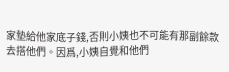家墊給他家底子錢,否則小姨也不可能有那副餘款去搭他們。因爲,小姨自覺和他們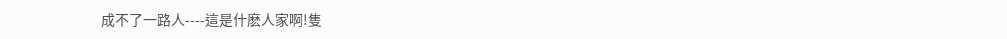成不了一路人----這是什麽人家啊!隻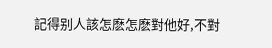記得别人該怎麽怎麽對他好,不對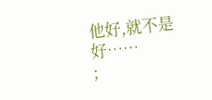他好,就不是好……
;